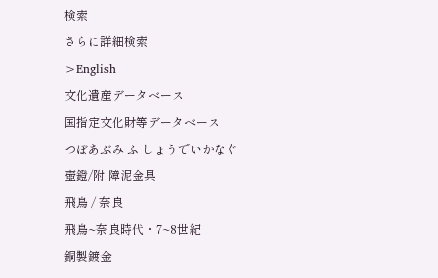検索
さらに詳細検索
>English
文化遺産データベース
国指定文化財等データベース
つぼあぶみ ふ しょうでいかなぐ
壺鐙/附 障泥金具
飛鳥 / 奈良
飛鳥~奈良時代・7~8世紀
銅製鍍金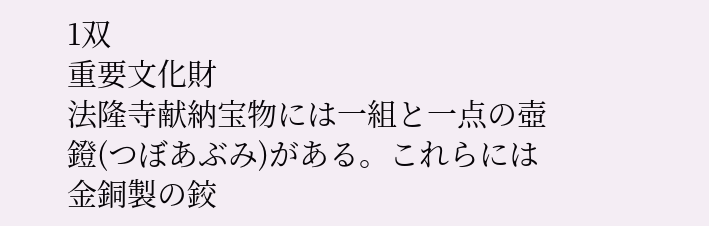1双
重要文化財
法隆寺献納宝物には一組と一点の壺鐙(つぼあぶみ)がある。これらには金銅製の鉸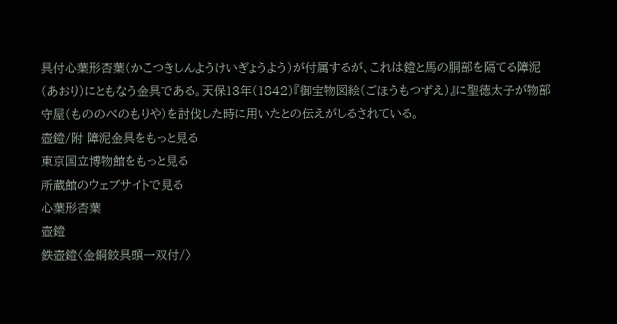具付心葉形杏葉(かこつきしんようけいぎょうよう)が付属するが、これは鐙と馬の胴部を隔てる障泥(あおり)にともなう金具である。天保13年(1842)『御宝物図絵(ごほうもつずえ)』に聖徳太子が物部守屋(もののべのもりや)を討伐した時に用いたとの伝えがしるされている。
壺鐙/附 障泥金具をもっと見る
東京国立博物館をもっと見る
所蔵館のウェブサイトで見る
心葉形杏葉
壺鐙
鉄壺鐙〈金銅鉸具頭一双付/〉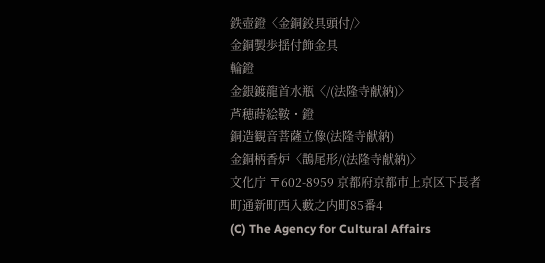鉄壺鐙〈金銅鉸具頭付/〉
金銅製歩揺付飾金具
輪鐙
金銀鍍龍首水瓶〈/(法隆寺献納)〉
芦穂蒔絵鞍・鐙
銅造観音菩薩立像(法隆寺献納)
金銅柄香炉〈鵲尾形/(法隆寺献納)〉
文化庁 〒602-8959 京都府京都市上京区下長者町通新町西入藪之内町85番4
(C) The Agency for Cultural Affairs